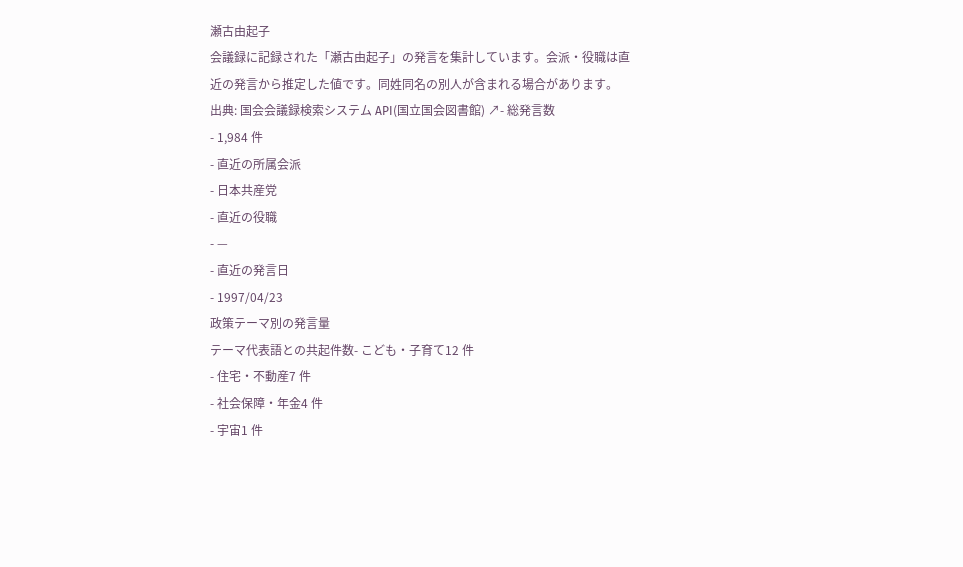瀬古由起子
会議録に記録された「瀬古由起子」の発言を集計しています。会派・役職は直近の発言から推定した値です。同姓同名の別人が含まれる場合があります。
出典: 国会会議録検索システム API(国立国会図書館) ↗- 総発言数
- 1,984 件
- 直近の所属会派
- 日本共産党
- 直近の役職
- —
- 直近の発言日
- 1997/04/23
政策テーマ別の発言量
テーマ代表語との共起件数- こども・子育て12 件
- 住宅・不動産7 件
- 社会保障・年金4 件
- 宇宙1 件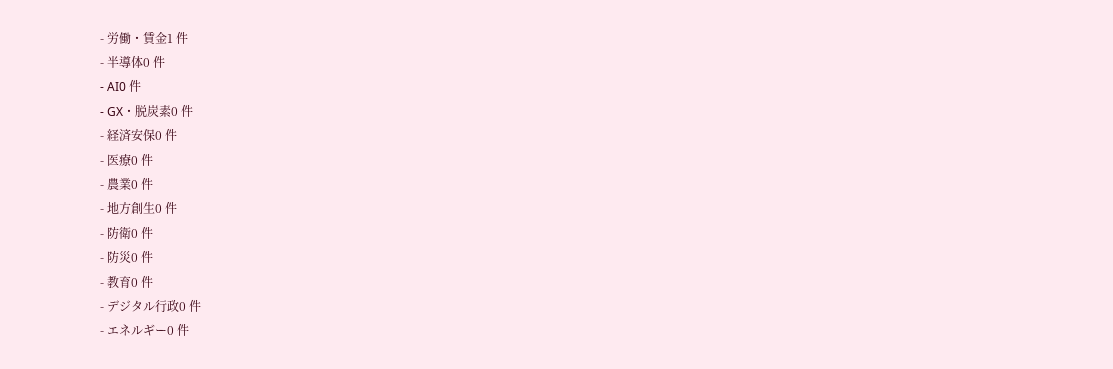- 労働・賃金1 件
- 半導体0 件
- AI0 件
- GX・脱炭素0 件
- 経済安保0 件
- 医療0 件
- 農業0 件
- 地方創生0 件
- 防衛0 件
- 防災0 件
- 教育0 件
- デジタル行政0 件
- エネルギー0 件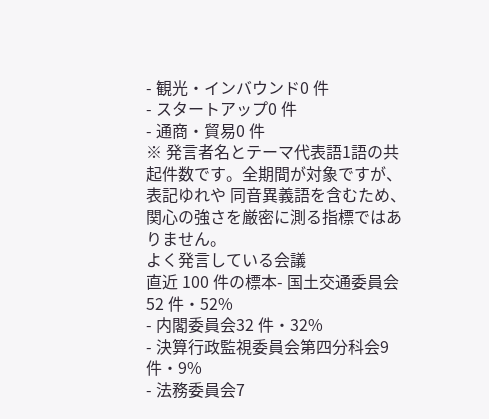- 観光・インバウンド0 件
- スタートアップ0 件
- 通商・貿易0 件
※ 発言者名とテーマ代表語1語の共起件数です。全期間が対象ですが、表記ゆれや 同音異義語を含むため、関心の強さを厳密に測る指標ではありません。
よく発言している会議
直近 100 件の標本- 国土交通委員会52 件・52%
- 内閣委員会32 件・32%
- 決算行政監視委員会第四分科会9 件・9%
- 法務委員会7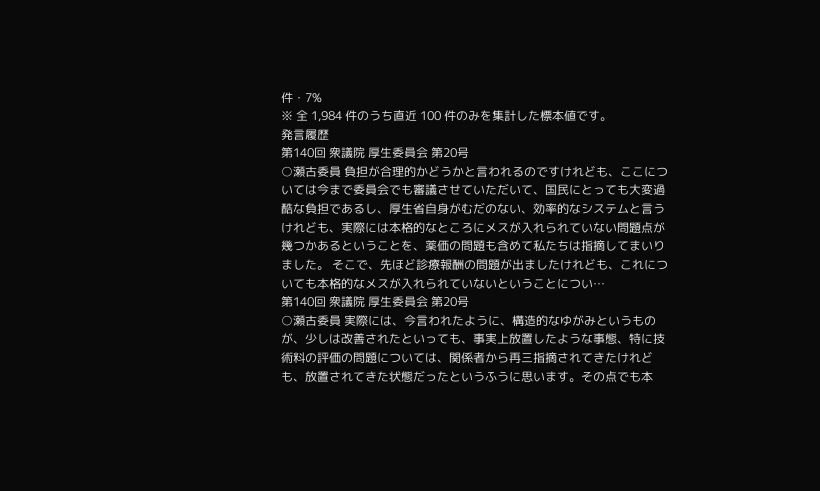件・7%
※ 全 1,984 件のうち直近 100 件のみを集計した標本値です。
発言履歴
第140回 衆議院 厚生委員会 第20号
○瀬古委員 負担が合理的かどうかと言われるのですけれども、ここについては今まで委員会でも審議させていただいて、国民にとっても大変過酷な負担であるし、厚生省自身がむだのない、効率的なシステムと言うけれども、実際には本格的なところにメスが入れられていない問題点が幾つかあるということを、薬価の問題も含めて私たちは指摘してまいりました。 そこで、先ほど診療報酬の問題が出ましたけれども、これについても本格的なメスが入れられていないということについ…
第140回 衆議院 厚生委員会 第20号
○瀬古委員 実際には、今言われたように、構造的なゆがみというものが、少しは改善されたといっても、事実上放置したような事態、特に技術料の評価の問題については、関係者から再三指摘されてきたけれども、放置されてきた状態だったというふうに思います。その点でも本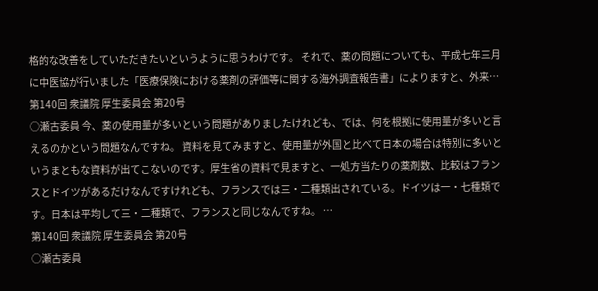格的な改善をしていただきたいというように思うわけです。 それで、薬の問題についても、平成七年三月に中医協が行いました「医療保険における薬剤の評価等に関する海外調査報告書」によりますと、外来…
第140回 衆議院 厚生委員会 第20号
○瀬古委員 今、薬の使用量が多いという問題がありましたけれども、では、何を根拠に使用量が多いと言えるのかという問題なんですね。 資料を見てみますと、使用量が外国と比べて日本の場合は特別に多いというまともな資料が出てこないのです。厚生省の資料で見ますと、一処方当たりの薬剤数、比較はフランスとドイツがあるだけなんですけれども、フランスでは三・二種類出されている。ドイツは一・七種類です。日本は平均して三・二種類で、フランスと同じなんですね。 …
第140回 衆議院 厚生委員会 第20号
○瀬古委員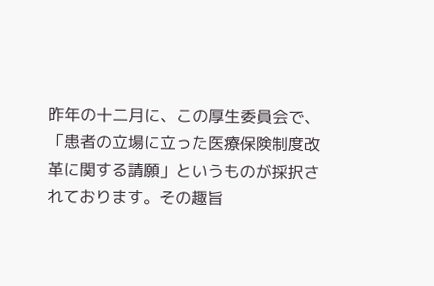昨年の十二月に、この厚生委員会で、「患者の立場に立った医療保険制度改革に関する請願」というものが採択されております。その趣旨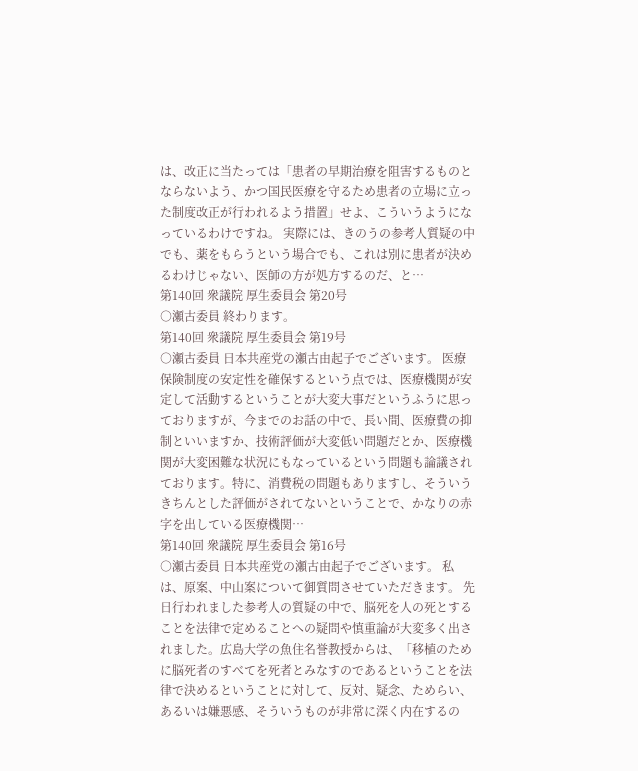は、改正に当たっては「患者の早期治療を阻害するものとならないよう、かつ国民医療を守るため患者の立場に立った制度改正が行われるよう措置」せよ、こういうようになっているわけですね。 実際には、きのうの参考人質疑の中でも、薬をもらうという場合でも、これは別に患者が決めるわけじゃない、医師の方が処方するのだ、と…
第140回 衆議院 厚生委員会 第20号
○瀬古委員 終わります。
第140回 衆議院 厚生委員会 第19号
○瀬古委員 日本共産党の瀬古由起子でございます。 医療保険制度の安定性を確保するという点では、医療機関が安定して活動するということが大変大事だというふうに思っておりますが、今までのお話の中で、長い間、医療費の抑制といいますか、技術評価が大変低い問題だとか、医療機関が大変困難な状況にもなっているという問題も論議されております。特に、消費税の問題もありますし、そういうきちんとした評価がされてないということで、かなりの赤字を出している医療機関…
第140回 衆議院 厚生委員会 第16号
○瀬古委員 日本共産党の瀬古由起子でございます。 私は、原案、中山案について御質問させていただきます。 先日行われました参考人の質疑の中で、脳死を人の死とすることを法律で定めることへの疑問や慎重論が大変多く出されました。広島大学の魚住名誉教授からは、「移植のために脳死者のすべてを死者とみなすのであるということを法律で決めるということに対して、反対、疑念、ためらい、あるいは嫌悪感、そういうものが非常に深く内在するの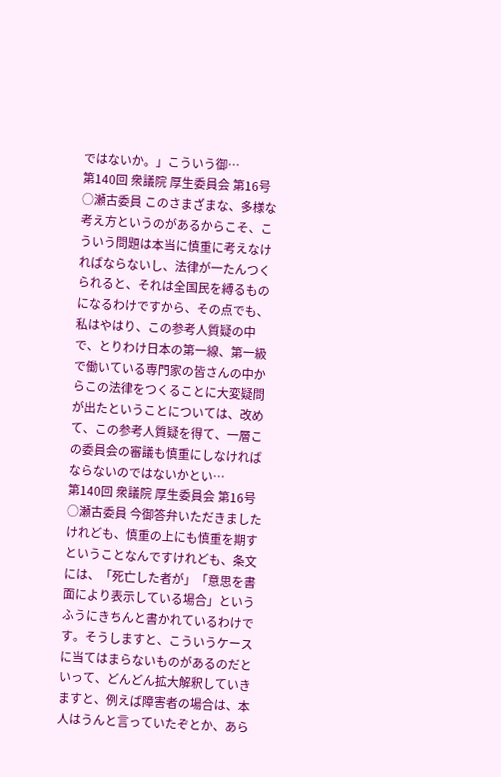ではないか。」こういう御…
第140回 衆議院 厚生委員会 第16号
○瀬古委員 このさまざまな、多様な考え方というのがあるからこそ、こういう問題は本当に慎重に考えなければならないし、法律が一たんつくられると、それは全国民を縛るものになるわけですから、その点でも、私はやはり、この参考人質疑の中で、とりわけ日本の第一線、第一級で働いている専門家の皆さんの中からこの法律をつくることに大変疑問が出たということについては、改めて、この参考人質疑を得て、一層この委員会の審議も慎重にしなければならないのではないかとい…
第140回 衆議院 厚生委員会 第16号
○瀬古委員 今御答弁いただきましたけれども、慎重の上にも慎重を期すということなんですけれども、条文には、「死亡した者が」「意思を書面により表示している場合」というふうにきちんと書かれているわけです。そうしますと、こういうケースに当てはまらないものがあるのだといって、どんどん拡大解釈していきますと、例えば障害者の場合は、本人はうんと言っていたぞとか、あら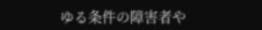ゆる条件の障害者や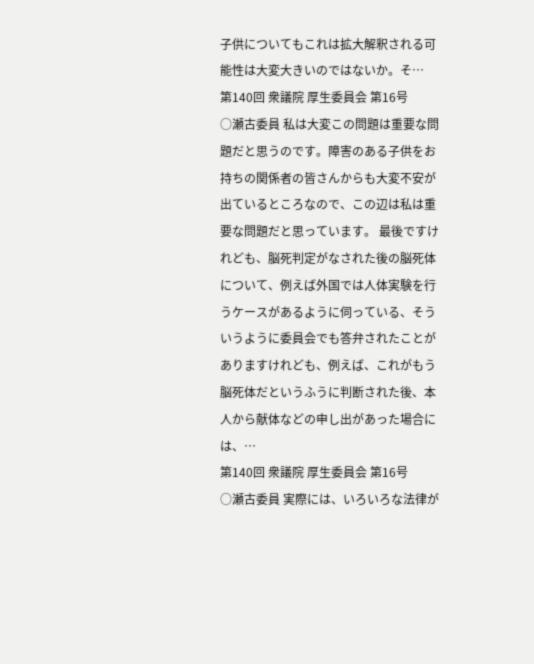子供についてもこれは拡大解釈される可能性は大変大きいのではないか。そ…
第140回 衆議院 厚生委員会 第16号
○瀬古委員 私は大変この問題は重要な問題だと思うのです。障害のある子供をお持ちの関係者の皆さんからも大変不安が出ているところなので、この辺は私は重要な問題だと思っています。 最後ですけれども、脳死判定がなされた後の脳死体について、例えば外国では人体実験を行うケースがあるように伺っている、そういうように委員会でも答弁されたことがありますけれども、例えば、これがもう脳死体だというふうに判断された後、本人から献体などの申し出があった場合には、…
第140回 衆議院 厚生委員会 第16号
○瀬古委員 実際には、いろいろな法律が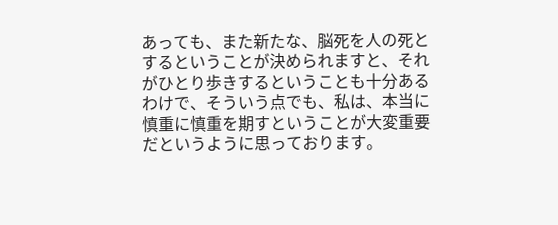あっても、また新たな、脳死を人の死とするということが決められますと、それがひとり歩きするということも十分あるわけで、そういう点でも、私は、本当に慎重に慎重を期すということが大変重要だというように思っております。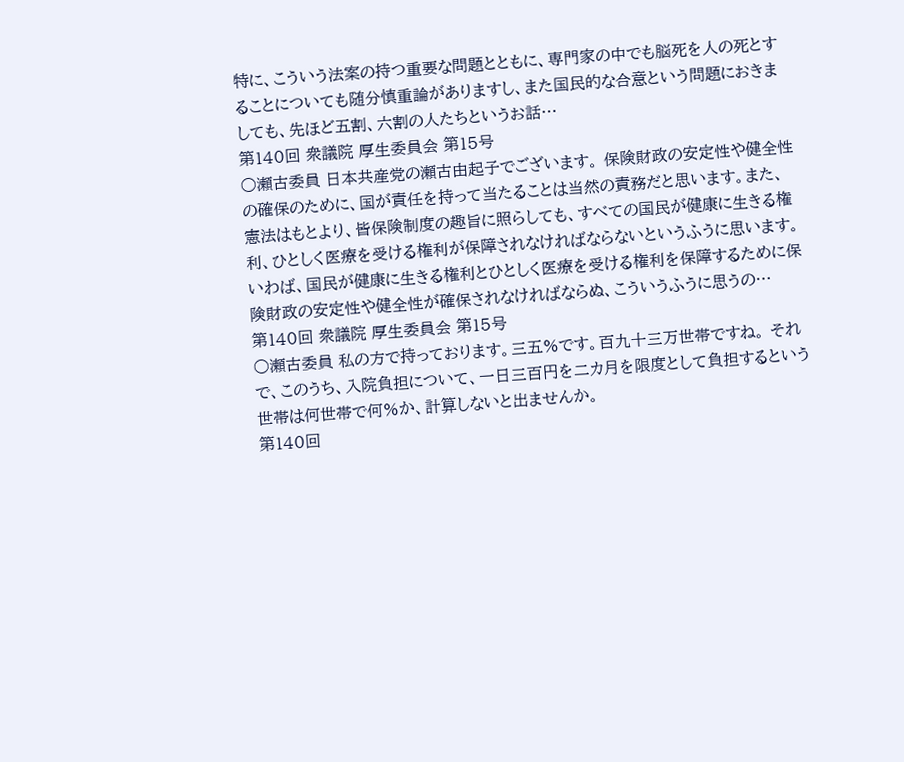特に、こういう法案の持つ重要な問題とともに、専門家の中でも脳死を人の死とすることについても随分慎重論がありますし、また国民的な合意という問題におきましても、先ほど五割、六割の人たちというお話…
第140回 衆議院 厚生委員会 第15号
○瀬古委員 日本共産党の瀬古由起子でございます。 保険財政の安定性や健全性の確保のために、国が責任を持って当たることは当然の責務だと思います。また、憲法はもとより、皆保険制度の趣旨に照らしても、すべての国民が健康に生きる権利、ひとしく医療を受ける権利が保障されなければならないというふうに思います。いわば、国民が健康に生きる権利とひとしく医療を受ける権利を保障するために保険財政の安定性や健全性が確保されなければならぬ、こういうふうに思うの…
第140回 衆議院 厚生委員会 第15号
○瀬古委員 私の方で持っております。三五%です。百九十三万世帯ですね。 それで、このうち、入院負担について、一日三百円を二カ月を限度として負担するという世帯は何世帯で何%か、計算しないと出ませんか。
第140回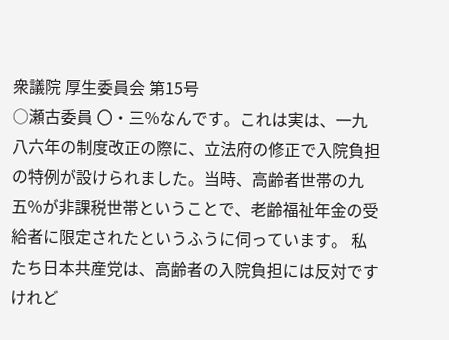衆議院 厚生委員会 第15号
○瀬古委員 〇・三%なんです。これは実は、一九八六年の制度改正の際に、立法府の修正で入院負担の特例が設けられました。当時、高齢者世帯の九五%が非課税世帯ということで、老齢福祉年金の受給者に限定されたというふうに伺っています。 私たち日本共産党は、高齢者の入院負担には反対ですけれど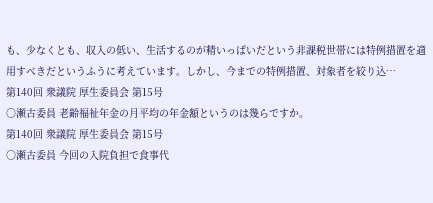も、少なくとも、収入の低い、生活するのが精いっぱいだという非課税世帯には特例措置を適用すべきだというふうに考えています。しかし、今までの特例措置、対象者を絞り込…
第140回 衆議院 厚生委員会 第15号
○瀬古委員 老齢福祉年金の月平均の年金額というのは幾らですか。
第140回 衆議院 厚生委員会 第15号
○瀬古委員 今回の入院負担で食事代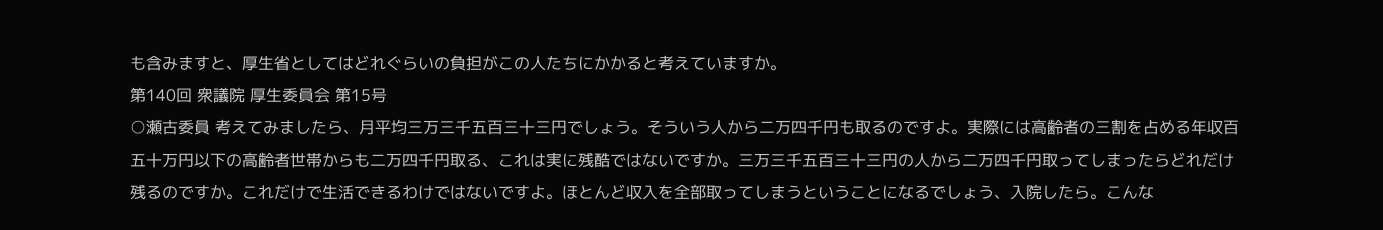も含みますと、厚生省としてはどれぐらいの負担がこの人たちにかかると考えていますか。
第140回 衆議院 厚生委員会 第15号
○瀬古委員 考えてみましたら、月平均三万三千五百三十三円でしょう。そういう人から二万四千円も取るのですよ。実際には高齢者の三割を占める年収百五十万円以下の高齢者世帯からも二万四千円取る、これは実に残酷ではないですか。三万三千五百三十三円の人から二万四千円取ってしまったらどれだけ残るのですか。これだけで生活できるわけではないですよ。ほとんど収入を全部取ってしまうということになるでしょう、入院したら。こんな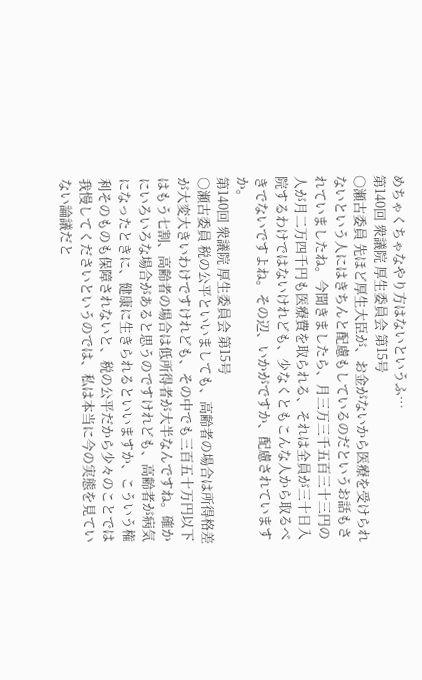めちゃくちゃなやり方はないというふ…
第140回 衆議院 厚生委員会 第15号
○瀬古委員 先ほど厚生大臣が、お金がないから医療を受けられないという人にはきちんと配慮もしているのだというお話もされていましたね。今聞きましたら、月三万三千五百三十三円の人が月二万四千円も医療費を取られる、それは全員が三十日入院するわけではないけれども、少なくともこんな人から取るべきでないですよね。その辺、いかがですか、配慮されていますか。
第140回 衆議院 厚生委員会 第15号
○瀬古委員 税の公平といいましても、高齢者の場合は所得格差が大変大きいわけですけれども、その中でも三百五十万円以下はもう七割、高齢者の場合は低所得者が大半なんですね。確かにいろいろな場合があると思うのですけれども、高齢者が病気になったときに、健康に生きられるといいますか、こういう権利そのものも保障されないと、税の公平だから少々のことでは我慢してくださいというのでは、私は本当に今の実態を見ていない論議だと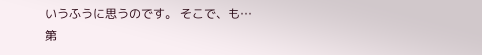いうふうに思うのです。 そこで、も…
第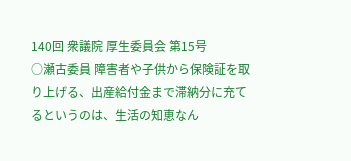140回 衆議院 厚生委員会 第15号
○瀬古委員 障害者や子供から保険証を取り上げる、出産給付金まで滞納分に充てるというのは、生活の知恵なん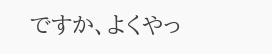ですか、よくやっ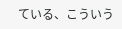ている、こういう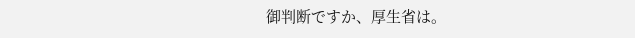御判断ですか、厚生省は。